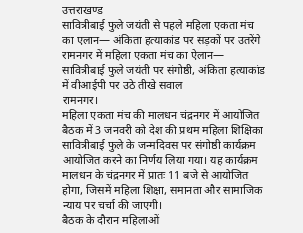उत्तराखण्ड
सावित्रीबाई फुले जयंती से पहले महिला एकता मंच का एलान— अंकिता हत्याकांड पर सड़कों पर उतरेंगे
रामनगर में महिला एकता मंच का ऐलान— सावित्रीबाई फुले जयंती पर संगोष्ठी, अंकिता हत्याकांड में वीआईपी पर उठे तीखे सवाल
रामनगर।
महिला एकता मंच की मालधन चंद्रनगर में आयोजित बैठक में 3 जनवरी को देश की प्रथम महिला शिक्षिका सावित्रीबाई फुले के जन्मदिवस पर संगोष्ठी कार्यक्रम आयोजित करने का निर्णय लिया गया। यह कार्यक्रम मालधन के चंद्रनगर में प्रातः 11 बजे से आयोजित होगा, जिसमें महिला शिक्षा, समानता और सामाजिक न्याय पर चर्चा की जाएगी।
बैठक के दौरान महिलाओं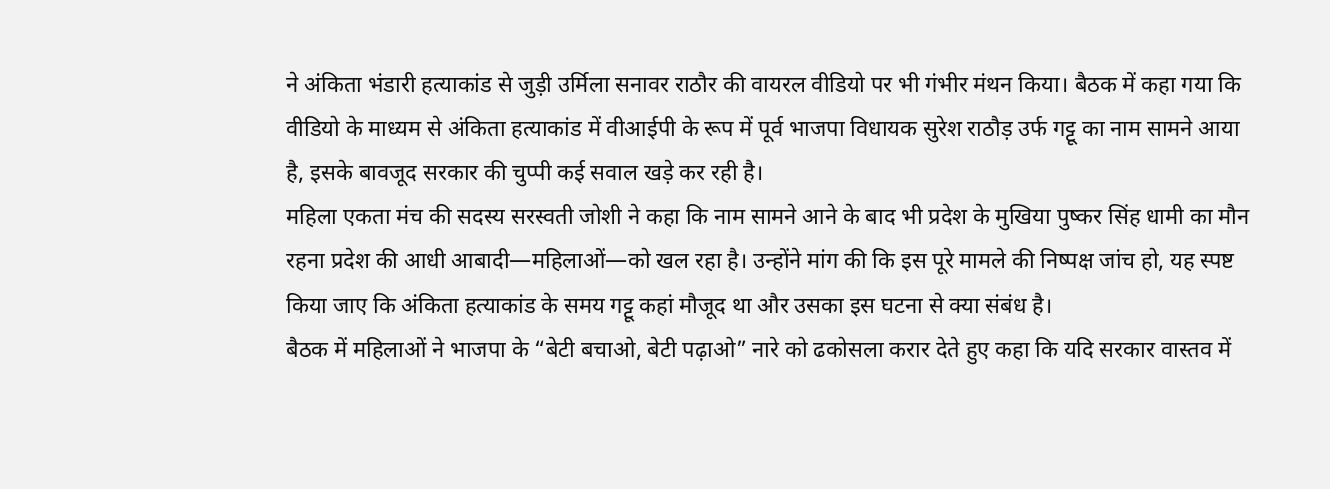ने अंकिता भंडारी हत्याकांड से जुड़ी उर्मिला सनावर राठौर की वायरल वीडियो पर भी गंभीर मंथन किया। बैठक में कहा गया कि वीडियो के माध्यम से अंकिता हत्याकांड में वीआईपी के रूप में पूर्व भाजपा विधायक सुरेश राठौड़ उर्फ गट्टू का नाम सामने आया है, इसके बावजूद सरकार की चुप्पी कई सवाल खड़े कर रही है।
महिला एकता मंच की सदस्य सरस्वती जोशी ने कहा कि नाम सामने आने के बाद भी प्रदेश के मुखिया पुष्कर सिंह धामी का मौन रहना प्रदेश की आधी आबादी—महिलाओं—को खल रहा है। उन्होंने मांग की कि इस पूरे मामले की निष्पक्ष जांच हो, यह स्पष्ट किया जाए कि अंकिता हत्याकांड के समय गट्टू कहां मौजूद था और उसका इस घटना से क्या संबंध है।
बैठक में महिलाओं ने भाजपा के “बेटी बचाओ, बेटी पढ़ाओ” नारे को ढकोसला करार देते हुए कहा कि यदि सरकार वास्तव में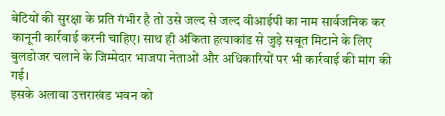बेटियों की सुरक्षा के प्रति गंभीर है तो उसे जल्द से जल्द वीआईपी का नाम सार्वजनिक कर कानूनी कार्रवाई करनी चाहिए। साथ ही अंकिता हत्याकांड से जुड़े सबूत मिटाने के लिए बुलडोजर चलाने के जिम्मेदार भाजपा नेताओं और अधिकारियों पर भी कार्रवाई की मांग की गई।
इसके अलावा उत्तराखंड भवन को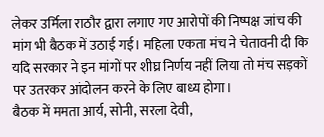लेकर उर्मिला राठौर द्वारा लगाए गए आरोपों की निष्पक्ष जांच की मांग भी बैठक में उठाई गई। महिला एकता मंच ने चेतावनी दी कि यदि सरकार ने इन मांगों पर शीघ्र निर्णय नहीं लिया तो मंच सड़कों पर उतरकर आंदोलन करने के लिए बाध्य होगा।
बैठक में ममता आर्य, सोनी, सरला देवी,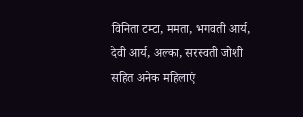विनिता टम्टा, ममता, भगवती आर्य, देवी आर्य, अल्का, सरस्वती जोशी सहित अनेक महिलाएं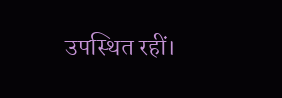उपस्थित रहीं।